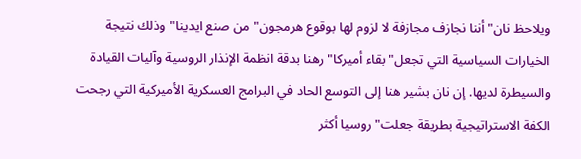ويلاحظ نان"أننا نجازف مجازفة لا لزوم لها بوقوع هرمجون"من صنع ايدينا"وذلك نتيجة الخيارات السياسية التي تجعل"بقاء أميركا"رهنا بدقة انظمة الإنذار الروسية وآليات القيادة والسيطرة لديها. إن نان بشير هنا إلى التوسع الحاد في البرامج العسكرية الأميركية التي رجحت الكفة الاستراتيجية بطريقة جعلت"روسيا أكثر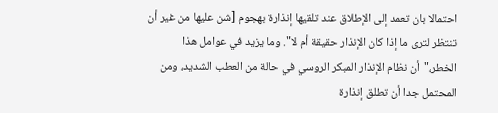احتمالا بان تعمد إلى الإطلاق عند تلقيها إنذارة بهجوم [شن عليها من غير أن تنتظر لترى ما إذا كان الإنذار حقيقة أم لا". وما يزيد في عوامل هذا الخطر،"أن نظام الإنذار المبكر الروسي في حالة من العطب الشديد، ومن المحتمل جدا أن تطلق إنذارة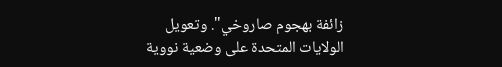زائفة بهجوم صاروخي". وتعويل الولايات المتحدة على وضعية نووية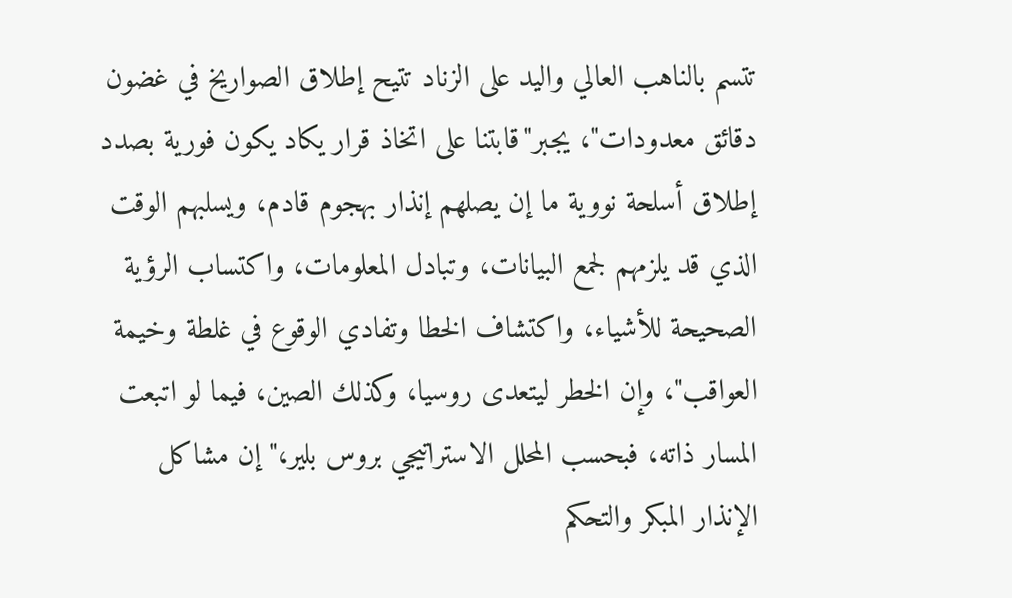تتسم بالناهب العالي واليد على الزناد تتيح إطلاق الصواريخ في غضون دقائق معدودات"، يجبر"قابتنا على اتخاذ قرار يكاد يكون فورية بصدد إطلاق أسلحة نووية ما إن يصلهم إنذار بهجوم قادم، ويسلبهم الوقت الذي قد يلزمهم لجمع البيانات، وتبادل المعلومات، واكتساب الرؤية الصحيحة للأشياء، واكتشاف الخطا وتفادي الوقوع في غلطة وخيمة العواقب"، وإن الخطر ليتعدى روسيا، وكذلك الصين، فيما لو اتبعت المسار ذاته، فبحسب المحلل الاستراتيجي بروس بلير،"إن مشاكل الإنذار المبكر والتحكم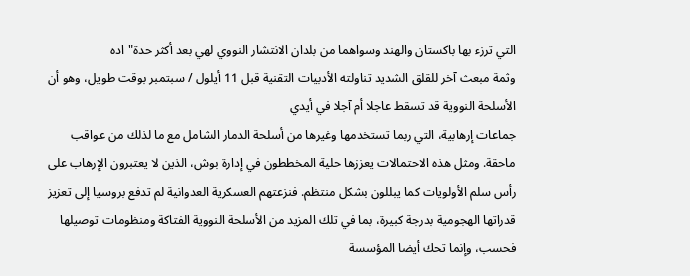التي ترزء بها باكستان والهند وسواهما من بلدان الانتشار النووي لهي بعد أكثر حدة"اده
وثمة مبعث آخر للقلق الشديد تناولته الأدبيات التقنية قبل 11 أيلول / سبتمبر بوقت طويل، وهو أن الأسلحة النووية قد تسقط عاجلا أم آجلا في أيدي
جماعات إرهابية، التي ربما تستخدمها وغيرها من أسلحة الدمار الشامل مع ما لذلك من عواقب ماحقة. ومثل هذه الاحتمالات يعززها حلية المخططون في إدارة بوش، الذين لا يعتبرون الإرهاب على رأس سلم الأولويات كما يبللون بشكل منتظم. فنزعتهم العسكرية العدوانية لم تدفع بروسيا إلى تعزيز قدراتها الهجومية بدرجة كبيرة، بما في تلك المزيد من الأسلحة النووية الفتاكة ومنظومات توصيلها فحسب، وإنما تحك أيضا المؤسسة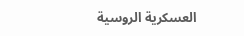العسكرية الروسية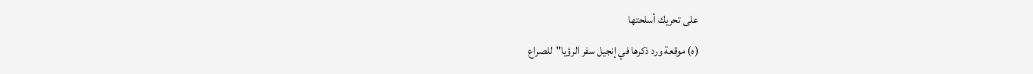على تحريك أسلحتها
(ه) موقعة ورد ذكرها في إنجيل سفر الرؤيا"للصراع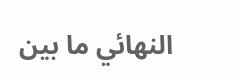النهائي ما بين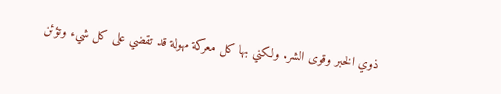ذوي الخبر وقوى الشر. ولكني بها كل معركة مهولة قد تقضي على كل شيء وتؤئن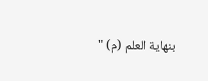بنهاية العلم (م) "